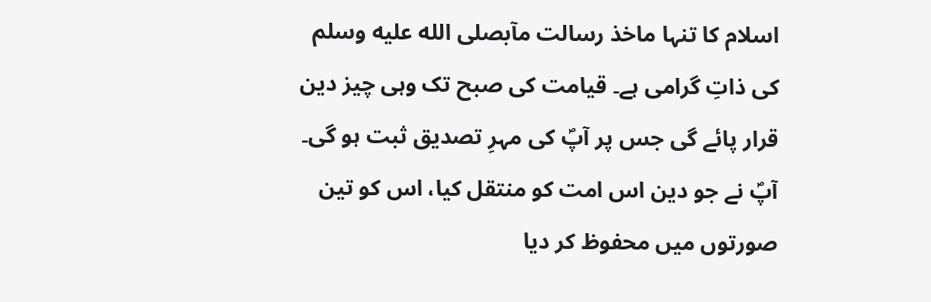اسلام کا تنہا ماخذ رسالت مآبصلى الله عليه وسلم کی ذاتِ گرامی ہے۔ قیامت کی صبح تک وہی چیز دین قرار پائے گی جس پر آپؐ کی مہرِ تصدیق ثبت ہو گی۔ آپؐ نے جو دین اس امت کو منتقل کیا، اس کو تین صورتوں میں محفوظ کر دیا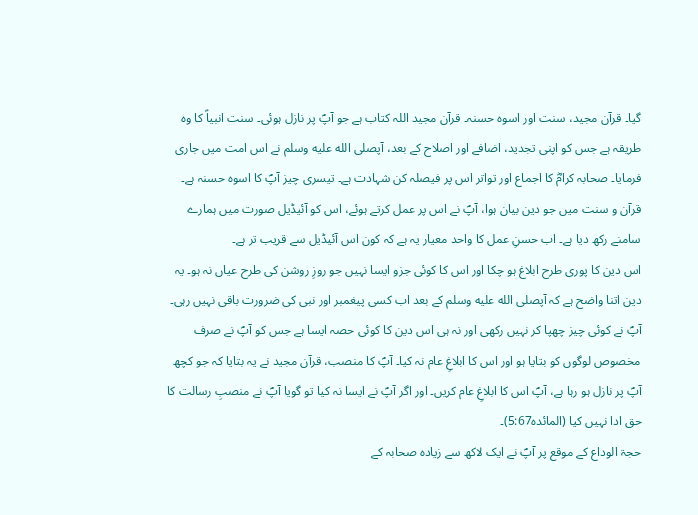گیا۔ قرآن مجید، سنت اور اسوہ حسنہ۔ قرآن مجید اللہ کتاب ہے جو آپؐ پر نازل ہوئی۔ سنت انبیاؑ کا وہ طریقہ ہے جس کو اپنی تجدید، اضافے اور اصلاح کے بعد، آپصلى الله عليه وسلم نے اس امت میں جاری فرمایا۔ صحابہ کرامؓ کا اجماع اور تواتر اس پر فیصلہ کن شہادت ہے۔ تیسری چیز آپؐ کا اسوہ حسنہ ہے۔ قرآن و سنت میں جو دین بیان ہوا، آپؐ نے اس پر عمل کرتے ہوئے، اس کو آئیڈیل صورت میں ہمارے سامنے رکھ دیا ہے۔ اب حسنِ عمل کا واحد معیار یہ ہے کہ کون اس آئیڈیل سے قریب تر ہے۔
اس دین کا پوری طرح ابلاغ ہو چکا اور اس کا کوئی جزو ایسا نہیں جو روزِ روشن کی طرح عیاں نہ ہو۔ یہ دین اتنا واضح ہے کہ آپصلى الله عليه وسلم کے بعد اب کسی پیغمبر اور نبی کی ضرورت باقی نہیں رہی۔ آپؐ نے کوئی چیز چھپا کر نہیں رکھی اور نہ ہی اس دین کا کوئی حصہ ایسا ہے جس کو آپؐ نے صرف مخصوص لوگوں کو بتایا ہو اور اس کا ابلاغِ عام نہ کیا۔ آپؐ کا منصب، قرآن مجید نے یہ بتایا کہ جو کچھ آپؐ پر نازل ہو رہا ہے، آپؐ اس کا ابلاغِ عام کریں۔ اور اگر آپؐ نے ایسا نہ کیا تو گویا آپؐ نے منصبِ رسالت کا حق ادا نہیں کیا (المائدہ5:67)۔
حجۃ الوداع کے موقع پر آپؐ نے ایک لاکھ سے زیادہ صحابہ کے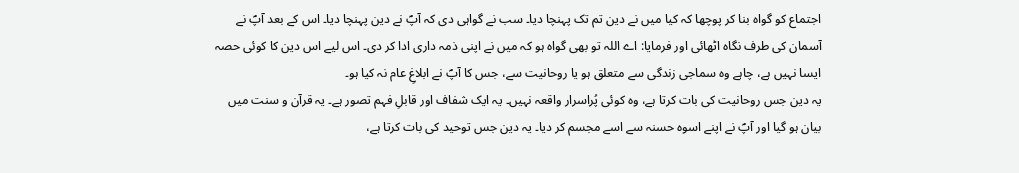اجتماع کو گواہ بنا کر پوچھا کہ کیا میں نے دین تم تک پہنچا دیا۔ سب نے گواہی دی کہ آپؐ نے دین پہنچا دیا۔ اس کے بعد آپؐ نے آسمان کی طرف نگاہ اٹھائی اور فرمایا: اے اللہ تو بھی گواہ ہو کہ میں نے اپنی ذمہ داری ادا کر دی۔ اس لیے اس دین کا کوئی حصہ ایسا نہیں ہے، چاہے وہ سماجی زندگی سے متعلق ہو یا روحانیت سے، جس کا آپؐ نے ابلاغِ عام نہ کیا ہو۔
یہ دین جس روحانیت کی بات کرتا ہے، وہ کوئی پُراسرار واقعہ نہیں۔ یہ ایک شفاف اور قابلِ فہم تصور ہے۔ یہ قرآن و سنت میں بیان ہو گیا اور آپؐ نے اپنے اسوہ حسنہ سے اسے مجسم کر دیا۔ یہ دین جس توحید کی بات کرتا ہے،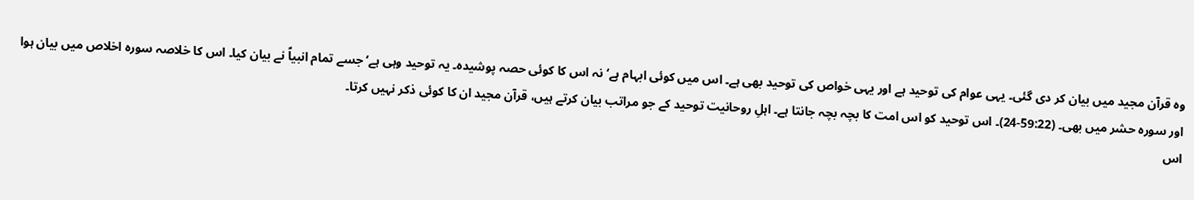وہ قرآن مجید میں بیان کر دی گئی۔ یہی عوام کی توحید ہے اور یہی خواص کی توحید بھی ہے۔ اس میں کوئی ابہام ہے‘ نہ اس کا کوئی حصہ پوشیدہ۔ یہ توحید وہی ہے‘ جسے تمام انبیاؑ نے بیان کیا۔ اس کا خلاصہ سورہ اخلاص میں بیان ہوا اور سورہ حشر میں بھی۔ (59:22-24)۔ اس توحید کو اس امت کا بچہ بچہ جانتا ہے۔ اہلِ روحانیت توحید کے جو مراتب بیان کرتے ہیں، قرآن مجید ان کا کوئی ذکر نہیں کرتا۔
اس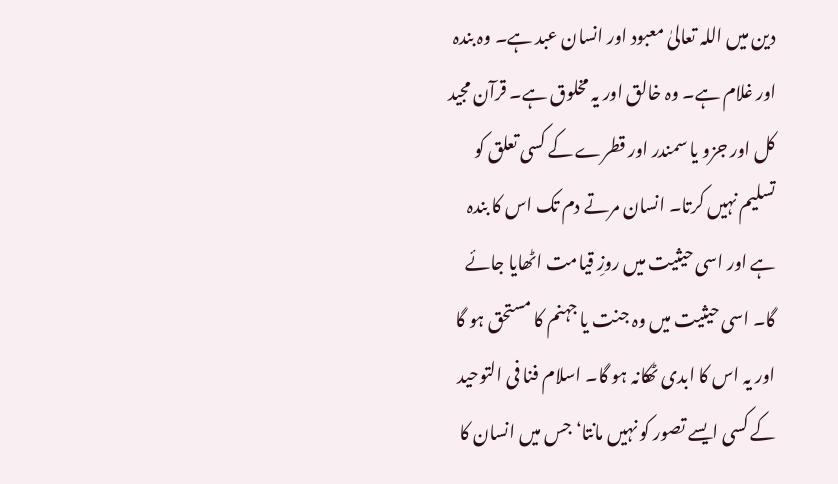دین میں اللہ تعالیٰ معبود اور انسان عبد ہے۔ وہ بندہ اور غلام ہے۔ وہ خالق اور یہ مخلوق ہے۔ قرآن مجید کل اور جزو یا سمندر اور قطرے کے کسی تعلق کو تسلیم نہیں کرتا۔ انسان مرتے دم تک اس کا بندہ ہے اور اسی حیثیت میں روزِ قیامت اٹھایا جائے گا۔ اسی حیثیت میں وہ جنت یا جہنم کا مستحق ہو گا اور یہ اس کا ابدی ٹھکانہ ہو گا۔ اسلام فنا فی التوحید کے کسی ایسے تصور کو نہیں مانتا‘ جس میں انسان کا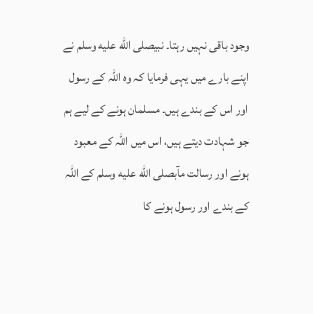وجود باقی نہیں رہتا۔ نبیصلى الله عليه وسلم نے اپنے بارے میں یہی فرمایا کہ وہ اللہ کے رسول اور اس کے بندے ہیں۔ مسلمان ہونے کے لیے ہم جو شہادت دیتے ہیں، اس میں اللہ کے معبود ہونے اور رسالت مآبصلى الله عليه وسلم کے اللہ کے بندے اور رسول ہونے کا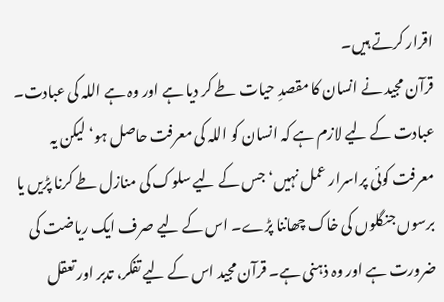اقرار کرتے ہیں۔
قرآن مجید نے انسان کا مقصدِ حیات طے کر دیا ہے اور وہ ہے اللہ کی عبادت۔ عبادت کے لیے لازم ہے کہ انسان کو اللہ کی معرفت حاصل ہو‘ لیکن یہ معرفت کوئی پراسرار عمل نہیں‘ جس کے لیے سلوک کی منازل طے کرنا پڑیں یا برسوں جنگلوں کی خاک چھاننا پڑے۔ اس کے لیے صرف ایک ریاضت کی ضرورت ہے اور وہ ذہنی ہے۔ قرآن مجید اس کے لیے تفکر، تدبر اور تعقل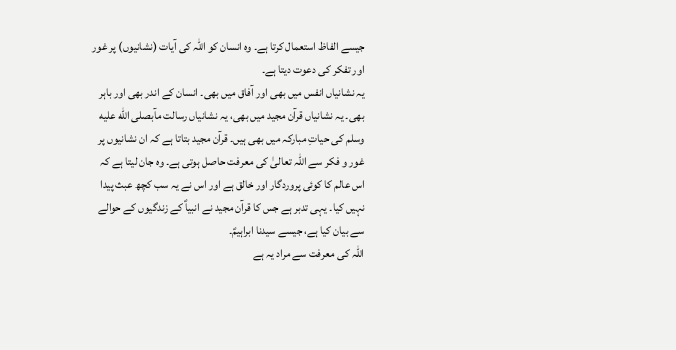جیسے الفاظ استعمال کرتا ہے۔ وہ انسان کو اللہ کی آیات (نشانیوں) پر غور اور تفکر کی دعوت دیتا ہے۔
یہ نشانیاں انفس میں بھی اور آفاق میں بھی۔ انسان کے اندر بھی اور باہر بھی۔ یہ نشانیاں قرآن مجید میں بھی، یہ نشانیاں رسالت مآبصلى الله عليه وسلم کی حیاتِ مبارکہ میں بھی ہیں۔ قرآن مجید بتاتا ہے کہ ان نشانیوں پر غور و فکر سے اللہ تعالیٰ کی معرفت حاصل ہوتی ہے۔ وہ جان لیتا ہے کہ اس عالم کا کوئی پروردگار اور خالق ہے اور اس نے یہ سب کچھ عبث پیدا نہیں کیا۔ یہی تدبر ہے جس کا قرآن مجید نے انبیاؑ کے زندگیوں کے حوالے سے بیان کیا ہے، جیسے سیدنا ابراہیمؑ۔
اللہ کی معرفت سے مراد یہ ہے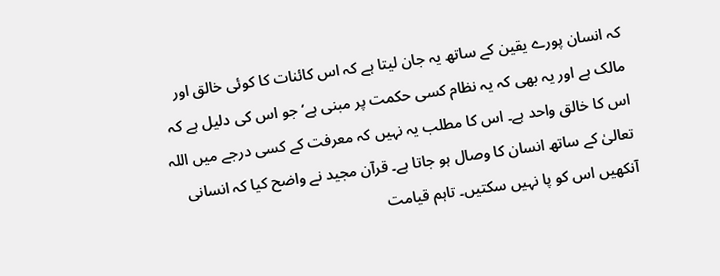کہ انسان پورے یقین کے ساتھ یہ جان لیتا ہے کہ اس کائنات کا کوئی خالق اور مالک ہے اور یہ بھی کہ یہ نظام کسی حکمت پر مبنی ہے‘ جو اس کی دلیل ہے کہ اس کا خالق واحد ہے۔ اس کا مطلب یہ نہیں کہ معرفت کے کسی درجے میں اللہ تعالیٰ کے ساتھ انسان کا وصال ہو جاتا ہے۔ قرآن مجید نے واضح کیا کہ انسانی آنکھیں اس کو پا نہیں سکتیں۔ تاہم قیامت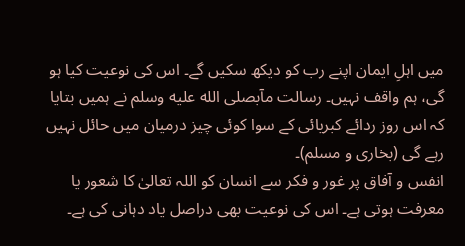میں اہلِ ایمان اپنے رب کو دیکھ سکیں گے۔ اس کی نوعیت کیا ہو گی، ہم واقف نہیں۔ رسالت مآبصلى الله عليه وسلم نے ہمیں بتایا کہ اس روز ردائے کبریائی کے سوا کوئی چیز درمیان میں حائل نہیں رہے گی (بخاری و مسلم)۔
انفس و آفاق پر غور و فکر سے انسان کو اللہ تعالیٰ کا شعور یا معرفت ہوتی ہے۔ اس کی نوعیت بھی دراصل یاد دہانی کی ہے۔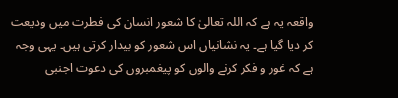واقعہ یہ ہے کہ اللہ تعالیٰ کا شعور انسان کی فطرت میں ودیعت کر دیا گیا ہے۔ یہ نشانیاں اس شعور کو بیدار کرتی ہیں۔ یہی وجہ ہے کہ غور و فکر کرنے والوں کو پیغمبروں کی دعوت اجنبی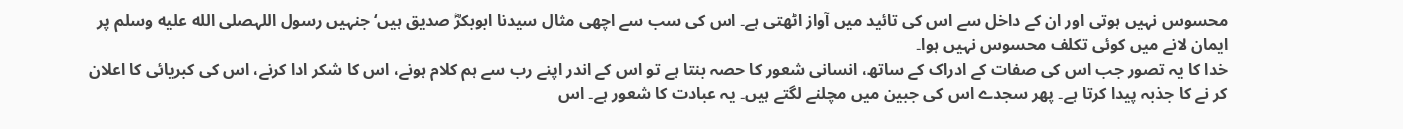محسوس نہیں ہوتی اور ان کے داخل سے اس کی تائید میں آواز اٹھتی ہے۔ اس کی سب سے اچھی مثال سیدنا ابوبکرؓ صدیق ہیں‘ جنہیں رسول اللہصلى الله عليه وسلم پر ایمان لانے میں کوئی تکلف محسوس نہیں ہوا۔
خدا کا یہ تصور جب اس کی صفات کے ادراک کے ساتھ، انسانی شعور کا حصہ بنتا ہے تو اس کے اندر اپنے رب سے ہم کلام ہونے، اس کا شکر ادا کرنے، اس کی کبریائی کا اعلان کر نے کا جذبہ پیدا کرتا ہے۔ پھر سجدے اس کی جبین میں مچلنے لگتے ہیں۔ یہ عبادت کا شعور ہے۔ اس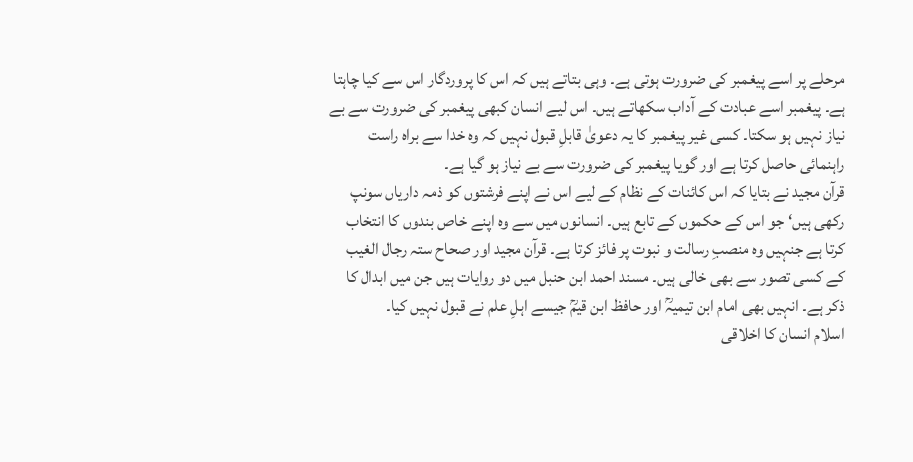مرحلے پر اسے پیغمبر کی ضرورت ہوتی ہے۔ وہی بتاتے ہیں کہ اس کا پروردگار اس سے کیا چاہتا ہے۔ پیغمبر اسے عبادت کے آداب سکھاتے ہیں۔ اس لیے انسان کبھی پیغمبر کی ضرورت سے بے نیاز نہیں ہو سکتا۔ کسی غیر پیغمبر کا یہ دعویٰ قابلِ قبول نہیں کہ وہ خدا سے براہ راست راہنمائی حاصل کرتا ہے اور گویا پیغمبر کی ضرورت سے بے نیاز ہو گیا ہے۔
قرآن مجید نے بتایا کہ اس کائنات کے نظام کے لیے اس نے اپنے فرشتوں کو ذمہ داریاں سونپ رکھی ہیں‘ جو اس کے حکموں کے تابع ہیں۔ انسانوں میں سے وہ اپنے خاص بندوں کا انتخاب کرتا ہے جنہیں وہ منصبِ رسالت و نبوت پر فائز کرتا ہے۔ قرآن مجید اور صحاح ستہ رجال الغیب کے کسی تصور سے بھی خالی ہیں۔ مسند احمد ابن حنبل میں دو روایات ہیں جن میں ابدال کا ذکر ہے۔ انہیں بھی امام ابن تیمیہؒ اور حافظ ابن قیمؒ جیسے اہلِ علم نے قبول نہیں کیا۔
اسلام انسان کا اخلاقی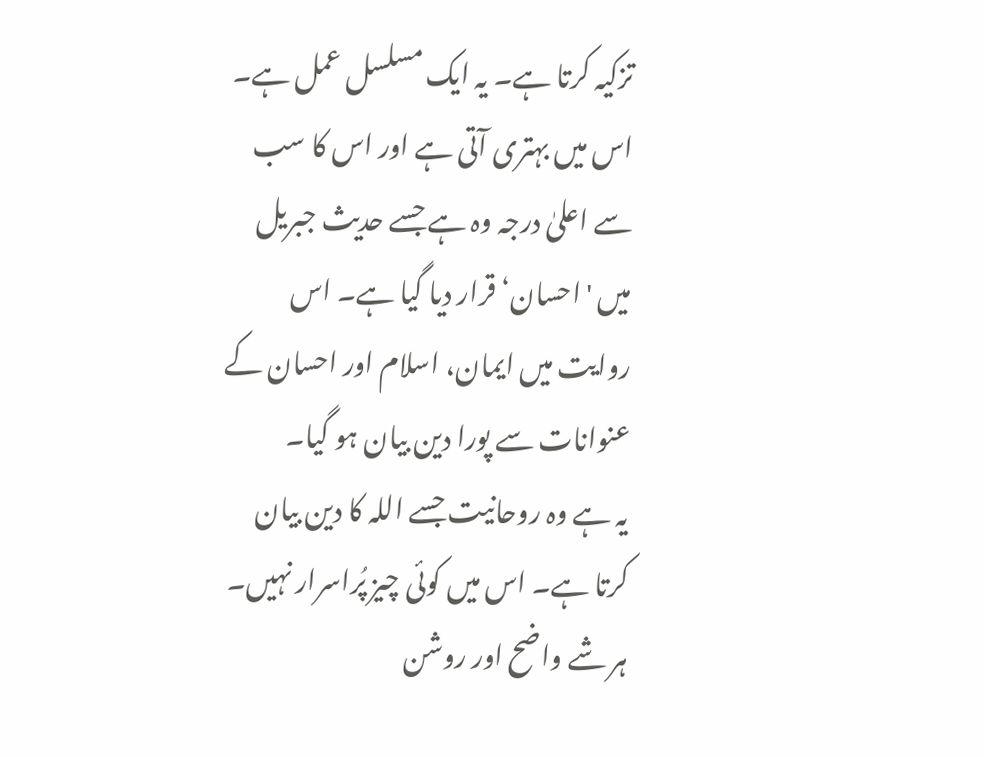تزکیہ کرتا ہے۔ یہ ایک مسلسل عمل ہے۔ اس میں بہتری آتی ہے اور اس کا سب سے اعلیٰ درجہ وہ ہے جسے حدیث جبریل میں 'احسان‘ قرار دیا گیا ہے۔ اس روایت میں ایمان، اسلام اور احسان کے عنوانات سے پورا دین بیان ہو گیا۔
یہ ہے وہ روحانیت جسے اللہ کا دین بیان کرتا ہے۔ اس میں کوئی چیز پُراسرار نہیں۔ ہر شے واضح اور روشن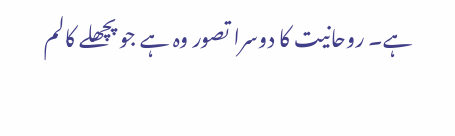ہے۔ روحانیت کا دوسرا تصور وہ ہے جو پچھلے کالم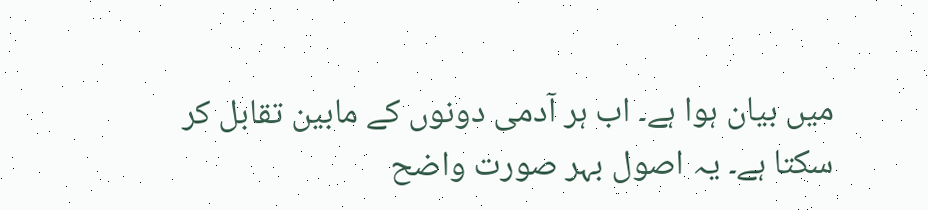میں بیان ہوا ہے۔ اب ہر آدمی دونوں کے مابین تقابل کر سکتا ہے۔ یہ اصول بہر صورت واضح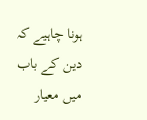ہونا چاہیے کہ دین کے باب میں معیار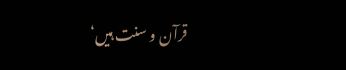قرآن و سنت ہیں‘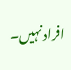افراد نہیں۔